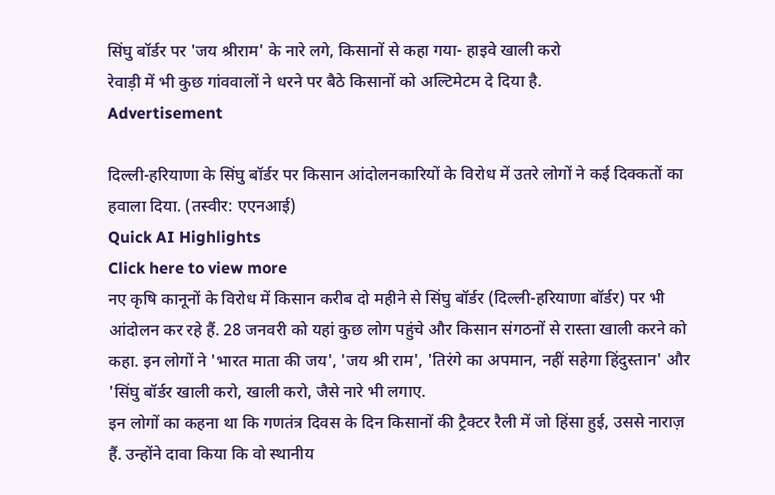सिंघु बॉर्डर पर 'जय श्रीराम' के नारे लगे, किसानों से कहा गया- हाइवे खाली करो
रेवाड़ी में भी कुछ गांववालों ने धरने पर बैठे किसानों को अल्टिमेटम दे दिया है.
Advertisement

दिल्ली-हरियाणा के सिंघु बॉर्डर पर किसान आंदोलनकारियों के विरोध में उतरे लोगों ने कई दिक्कतों का हवाला दिया. (तस्वीर: एएनआई)
Quick AI Highlights
Click here to view more
नए कृषि कानूनों के विरोध में किसान करीब दो महीने से सिंघु बॉर्डर (दिल्ली-हरियाणा बॉर्डर) पर भी आंदोलन कर रहे हैं. 28 जनवरी को यहां कुछ लोग पहुंचे और किसान संगठनों से रास्ता खाली करने को कहा. इन लोगों ने 'भारत माता की जय', 'जय श्री राम', 'तिरंगे का अपमान, नहीं सहेगा हिंदुस्तान' और 'सिंघु बॉर्डर खाली करो, खाली करो, जैसे नारे भी लगाए.
इन लोगों का कहना था कि गणतंत्र दिवस के दिन किसानों की ट्रैक्टर रैली में जो हिंसा हुई, उससे नाराज़ हैं. उन्होंने दावा किया कि वो स्थानीय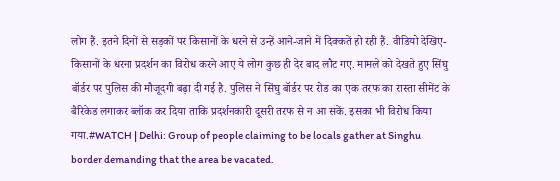लोग हैं. इतने दिनों से सड़कों पर किसानों के धरने से उन्हें आने-जाने में दिक्कतें हो रही हैं. वीडियो देखिए-
किसानों के धरना प्रदर्शन का विरोध करने आए ये लोग कुछ ही देर बाद लौट गए. मामले को देखते हुए सिंघु बॉर्डर पर पुलिस की मौजूदगी बढ़ा दी गई है. पुलिस ने सिंघु बॉर्डर पर रोड का एक तरफ का रास्ता सीमेंट के बैरिकेड लगाकर ब्लॉक कर दिया ताकि प्रदर्शनकारी दूसरी तरफ से न आ सकें. इसका भी विरोध किया गया.#WATCH | Delhi: Group of people claiming to be locals gather at Singhu border demanding that the area be vacated.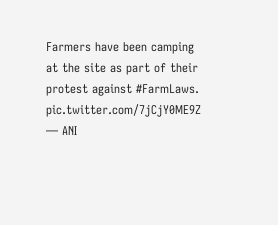Farmers have been camping at the site as part of their protest against #FarmLaws. pic.twitter.com/7jCjY0ME9Z — ANI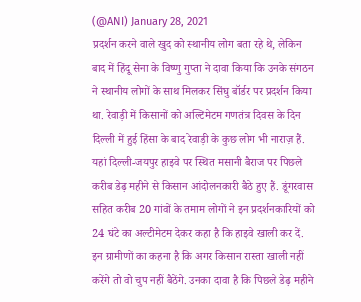(@ANI) January 28, 2021
प्रदर्शन करने वाले खुद को स्थानीय लोग बता रहे थे, लेकिन बाद में हिंदू सेना के विष्णु गुप्ता ने दावा किया कि उनके संगठन ने स्थानीय लोगों के साथ मिलकर सिंघु बॉर्डर पर प्रदर्शन किया था. रेवाड़ी में किसानों को अल्टिमेटम गणतंत्र दिवस के दिन दिल्ली में हुई हिंसा के बाद रेवाड़ी के कुछ लोग भी नाराज़ हैं. यहां दिल्ली-जयपुर हाइवे पर स्थित मसानी बैराज पर पिछले करीब डेढ़ महीने से किसान आंदोलनकारी बैठे हुए हैं. डूंगरवास सहित करीब 20 गांवों के तमाम लोगों ने इन प्रदर्शनकारियों को 24 घंटे का अल्टीमेटम देकर कहा है कि हाइवे खाली कर दें. इन ग्रामीणों का कहना है कि अगर किसान रास्ता खाली नहीं करेंगे तो वो चुप नहीं बैठेंगे. उनका दावा है कि पिछले डेढ़ महीने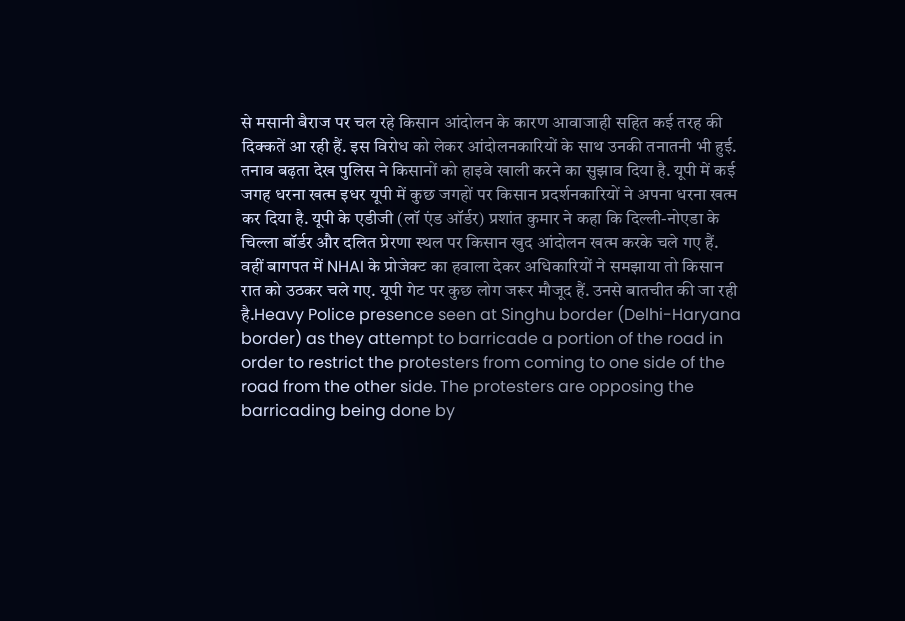से मसानी बैराज पर चल रहे किसान आंदोलन के कारण आवाजाही सहित कई तरह की दिक्कतें आ रही हैं. इस विरोध को लेकर आंदोलनकारियों के साथ उनकी तनातनी भी हुई. तनाव बढ़ता देख पुलिस ने किसानों को हाइवे खाली करने का सुझाव दिया है. यूपी में कई जगह धरना खत्म इधर यूपी में कुछ जगहों पर किसान प्रदर्शनकारियों ने अपना धरना खत्म कर दिया है. यूपी के एडीजी (लॉ एंड ऑर्डर) प्रशांत कुमार ने कहा कि दिल्ली-नोएडा के चिल्ला बॉर्डर और दलित प्रेरणा स्थल पर किसान खुद आंदोलन खत्म करके चले गए हैं. वहीं बागपत में NHAI के प्रोजेक्ट का हवाला देकर अधिकारियों ने समझाया तो किसान रात को उठकर चले गए. यूपी गेट पर कुछ लोग जरूर मौजूद हैं. उनसे बातचीत की जा रही है.Heavy Police presence seen at Singhu border (Delhi-Haryana border) as they attempt to barricade a portion of the road in order to restrict the protesters from coming to one side of the road from the other side. The protesters are opposing the barricading being done by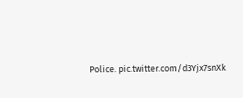Police. pic.twitter.com/d3Yjx7snXk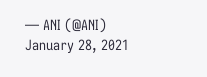— ANI (@ANI) January 28, 2021